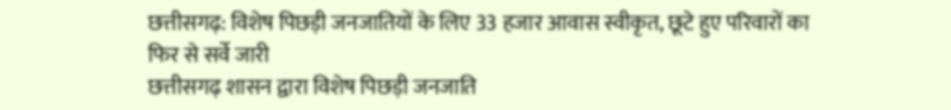छत्तीसगढ़: विशेष पिछड़ी जनजातियों के लिए 33 हजार आवास स्वीकृत, छूटे हुए परिवारों का फिर से सर्वे जारी
छत्तीसगढ़ शासन द्वारा विशेष पिछड़ी जनजाति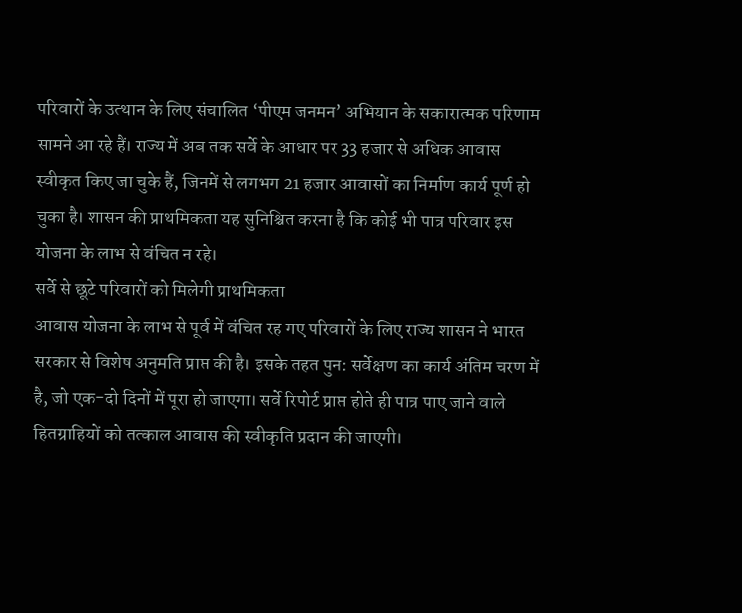परिवारों के उत्थान के लिए संचालित ‘पीएम जनमन’ अभियान के सकारात्मक परिणाम सामने आ रहे हैं। राज्य में अब तक सर्वे के आधार पर 33 हजार से अधिक आवास स्वीकृत किए जा चुके हैं, जिनमें से लगभग 21 हजार आवासों का निर्माण कार्य पूर्ण हो चुका है। शासन की प्राथमिकता यह सुनिश्चित करना है कि कोई भी पात्र परिवार इस योजना के लाभ से वंचित न रहे।
सर्वे से छूटे परिवारों को मिलेगी प्राथमिकता
आवास योजना के लाभ से पूर्व में वंचित रह गए परिवारों के लिए राज्य शासन ने भारत सरकार से विशेष अनुमति प्राप्त की है। इसके तहत पुन: सर्वेक्षण का कार्य अंतिम चरण में है, जो एक-दो दिनों में पूरा हो जाएगा। सर्वे रिपोर्ट प्राप्त होते ही पात्र पाए जाने वाले हितग्राहियों को तत्काल आवास की स्वीकृति प्रदान की जाएगी।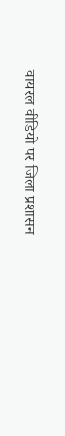वायरल वीडियो पर जिला प्रशासन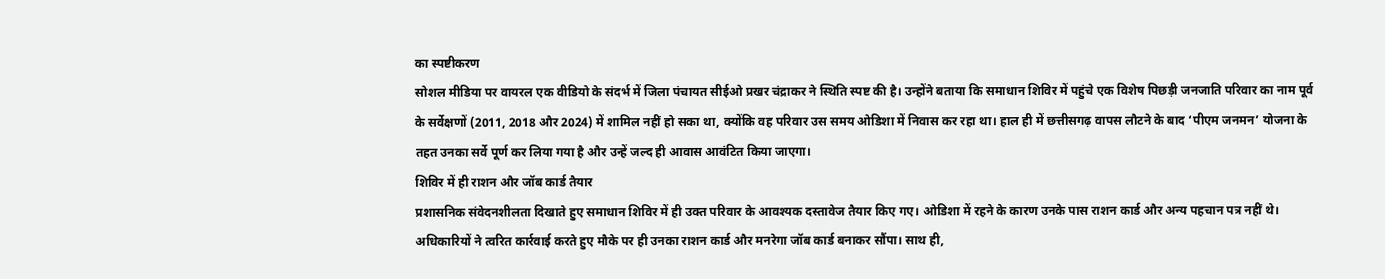का स्पष्टीकरण
सोशल मीडिया पर वायरल एक वीडियो के संदर्भ में जिला पंचायत सीईओ प्रखर चंद्राकर ने स्थिति स्पष्ट की है। उन्होंने बताया कि समाधान शिविर में पहुंचे एक विशेष पिछड़ी जनजाति परिवार का नाम पूर्व के सर्वेक्षणों (2011, 2018 और 2024) में शामिल नहीं हो सका था, क्योंकि वह परिवार उस समय ओडिशा में निवास कर रहा था। हाल ही में छत्तीसगढ़ वापस लौटने के बाद ‘पीएम जनमन’ योजना के तहत उनका सर्वे पूर्ण कर लिया गया है और उन्हें जल्द ही आवास आवंटित किया जाएगा।
शिविर में ही राशन और जॉब कार्ड तैयार
प्रशासनिक संवेदनशीलता दिखाते हुए समाधान शिविर में ही उक्त परिवार के आवश्यक दस्तावेज तैयार किए गए। ओडिशा में रहने के कारण उनके पास राशन कार्ड और अन्य पहचान पत्र नहीं थे। अधिकारियों ने त्वरित कार्रवाई करते हुए मौके पर ही उनका राशन कार्ड और मनरेगा जॉब कार्ड बनाकर सौंपा। साथ ही,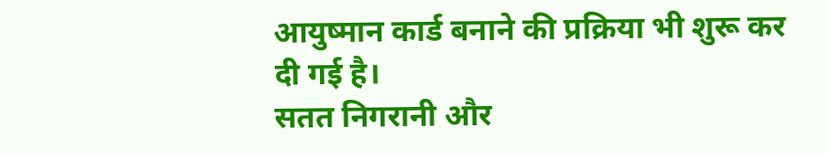आयुष्मान कार्ड बनाने की प्रक्रिया भी शुरू कर दी गई है।
सतत निगरानी और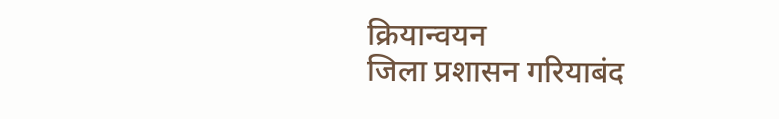क्रियान्वयन
जिला प्रशासन गरियाबंद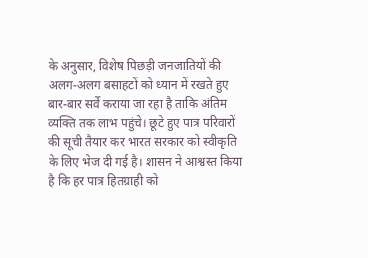के अनुसार, विशेष पिछड़ी जनजातियों की अलग-अलग बसाहटों को ध्यान में रखते हुए बार-बार सर्वे कराया जा रहा है ताकि अंतिम व्यक्ति तक लाभ पहुंचे। छूटे हुए पात्र परिवारों की सूची तैयार कर भारत सरकार को स्वीकृति के लिए भेज दी गई है। शासन ने आश्वस्त किया है कि हर पात्र हितग्राही को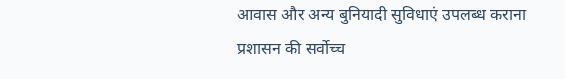आवास और अन्य बुनियादी सुविधाएं उपलब्ध कराना प्रशासन की सर्वोच्च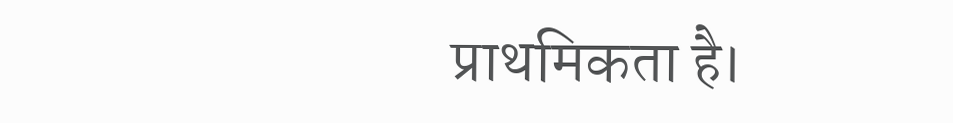प्राथमिकता है।